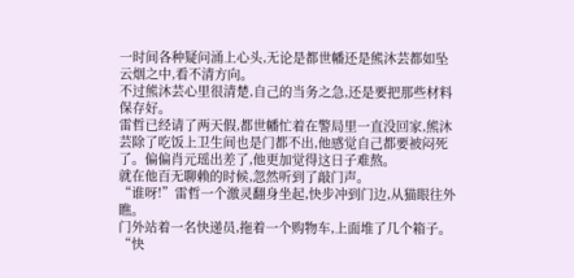一时间各种疑问涌上心头,无论是都世幡还是熊沐芸都如坠云烟之中,看不清方向。
不过熊沐芸心里很清楚,自己的当务之急,还是要把那些材料保存好。
雷哲已经请了两天假,都世幡忙着在警局里一直没回家,熊沐芸除了吃饭上卫生间也是门都不出,他感觉自己都要被闷死了。偏偏肖元瑶出差了,他更加觉得这日子难熬。
就在他百无聊赖的时候,忽然听到了敲门声。
“谁呀!”雷哲一个激灵翻身坐起,快步冲到门边,从猫眼往外瞧。
门外站着一名快递员,拖着一个购物车,上面堆了几个箱子。
“快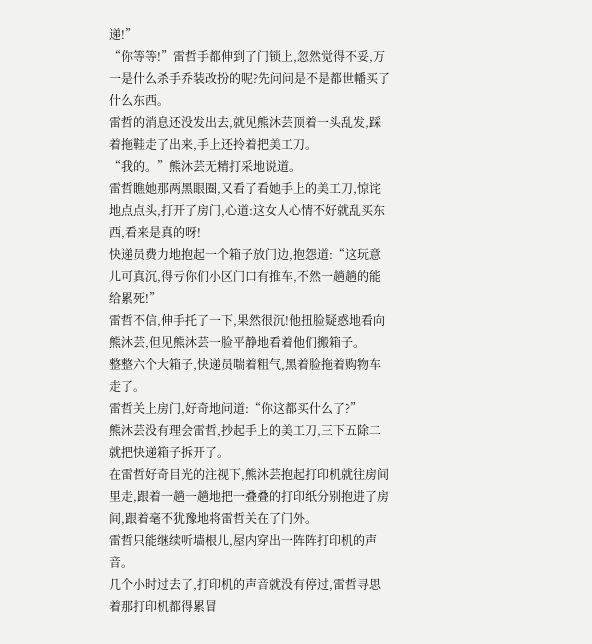递!”
“你等等!”雷哲手都伸到了门锁上,忽然觉得不妥,万一是什么杀手乔装改扮的呢?先问问是不是都世幡买了什么东西。
雷哲的消息还没发出去,就见熊沐芸顶着一头乱发,踩着拖鞋走了出来,手上还拎着把美工刀。
“我的。”熊沐芸无精打采地说道。
雷哲瞧她那两黑眼圈,又看了看她手上的美工刀,惊诧地点点头,打开了房门,心道:这女人心情不好就乱买东西,看来是真的呀!
快递员费力地抱起一个箱子放门边,抱怨道:“这玩意儿可真沉,得亏你们小区门口有推车,不然一趟趟的能给累死!”
雷哲不信,伸手托了一下,果然很沉!他扭脸疑惑地看向熊沐芸,但见熊沐芸一脸平静地看着他们搬箱子。
整整六个大箱子,快递员喘着粗气,黑着脸拖着购物车走了。
雷哲关上房门,好奇地问道:“你这都买什么了?”
熊沐芸没有理会雷哲,抄起手上的美工刀,三下五除二就把快递箱子拆开了。
在雷哲好奇目光的注视下,熊沐芸抱起打印机就往房间里走,跟着一趟一趟地把一叠叠的打印纸分别抱进了房间,跟着毫不犹豫地将雷哲关在了门外。
雷哲只能继续听墙根儿,屋内穿出一阵阵打印机的声音。
几个小时过去了,打印机的声音就没有停过,雷哲寻思着那打印机都得累冒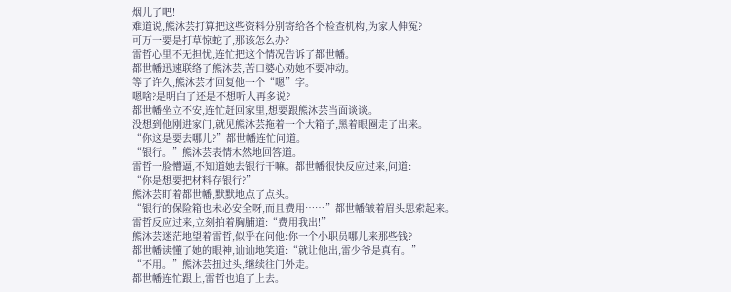烟儿了吧!
难道说,熊沐芸打算把这些资料分别寄给各个检查机构,为家人伸冤?
可万一要是打草惊蛇了,那该怎么办?
雷哲心里不无担忧,连忙把这个情况告诉了都世幡。
都世幡迅速联络了熊沐芸,苦口婆心劝她不要冲动。
等了许久,熊沐芸才回复他一个“嗯”字。
嗯啥?是明白了还是不想听人再多说?
都世幡坐立不安,连忙赶回家里,想要跟熊沐芸当面谈谈。
没想到他刚进家门,就见熊沐芸拖着一个大箱子,黑着眼圈走了出来。
“你这是要去哪儿?”都世幡连忙问道。
“银行。”熊沐芸表情木然地回答道。
雷哲一脸懵逼,不知道她去银行干嘛。都世幡很快反应过来,问道:
“你是想要把材料存银行?”
熊沐芸盯着都世幡,默默地点了点头。
“银行的保险箱也未必安全呀,而且费用……”都世幡皱着眉头思索起来。
雷哲反应过来,立刻拍着胸脯道:“费用我出!”
熊沐芸迷茫地望着雷哲,似乎在问他:你一个小职员哪儿来那些钱?
都世幡读懂了她的眼神,讪讪地笑道:“就让他出,雷少爷是真有。”
“不用。”熊沐芸扭过头,继续往门外走。
都世幡连忙跟上,雷哲也追了上去。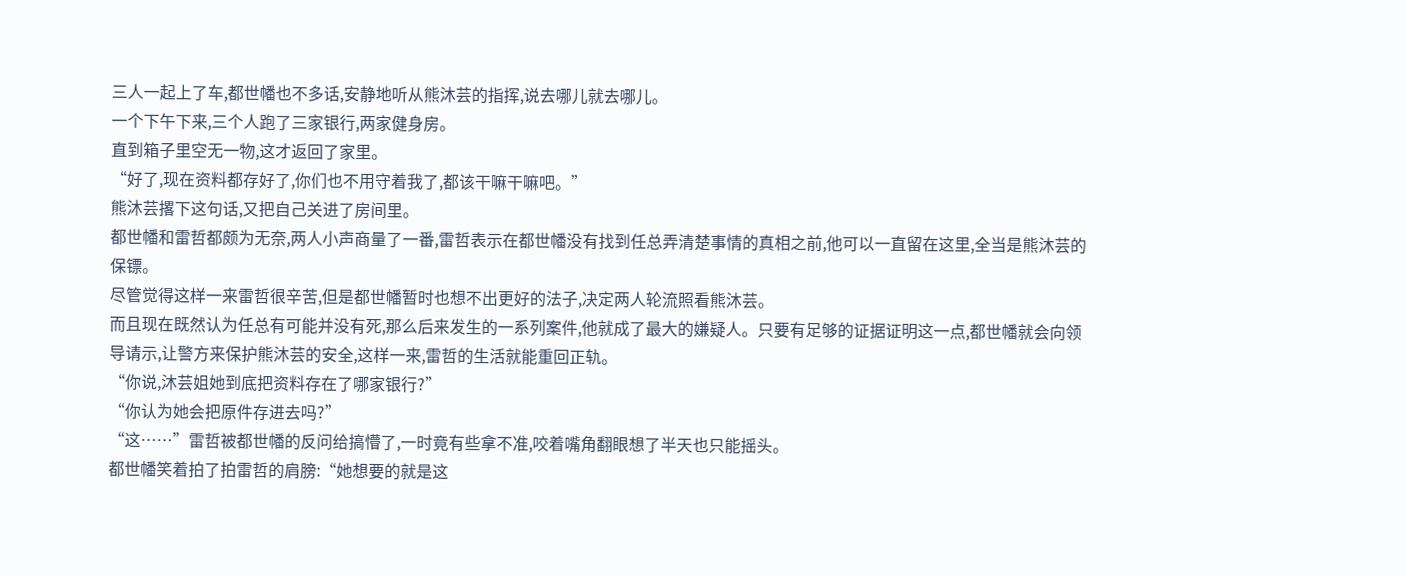三人一起上了车,都世幡也不多话,安静地听从熊沐芸的指挥,说去哪儿就去哪儿。
一个下午下来,三个人跑了三家银行,两家健身房。
直到箱子里空无一物,这才返回了家里。
“好了,现在资料都存好了,你们也不用守着我了,都该干嘛干嘛吧。”
熊沐芸撂下这句话,又把自己关进了房间里。
都世幡和雷哲都颇为无奈,两人小声商量了一番,雷哲表示在都世幡没有找到任总弄清楚事情的真相之前,他可以一直留在这里,全当是熊沐芸的保镖。
尽管觉得这样一来雷哲很辛苦,但是都世幡暂时也想不出更好的法子,决定两人轮流照看熊沐芸。
而且现在既然认为任总有可能并没有死,那么后来发生的一系列案件,他就成了最大的嫌疑人。只要有足够的证据证明这一点,都世幡就会向领导请示,让警方来保护熊沐芸的安全,这样一来,雷哲的生活就能重回正轨。
“你说,沐芸姐她到底把资料存在了哪家银行?”
“你认为她会把原件存进去吗?”
“这……”雷哲被都世幡的反问给搞懵了,一时竟有些拿不准,咬着嘴角翻眼想了半天也只能摇头。
都世幡笑着拍了拍雷哲的肩膀:“她想要的就是这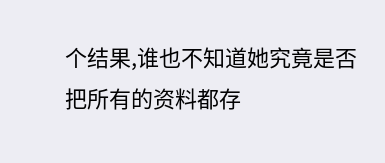个结果,谁也不知道她究竟是否把所有的资料都存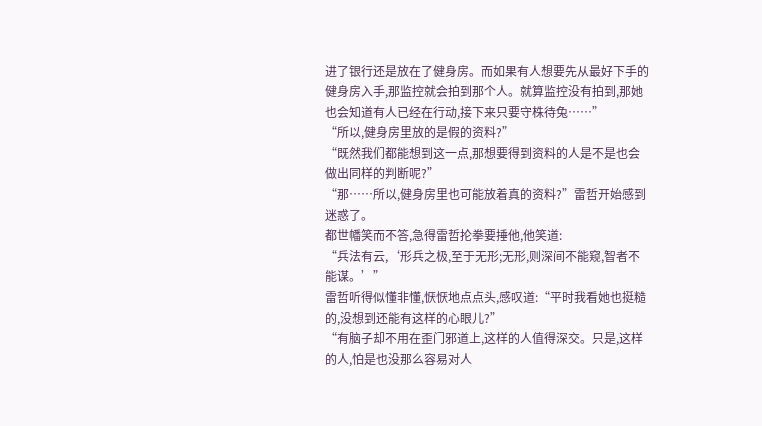进了银行还是放在了健身房。而如果有人想要先从最好下手的健身房入手,那监控就会拍到那个人。就算监控没有拍到,那她也会知道有人已经在行动,接下来只要守株待兔……”
“所以,健身房里放的是假的资料?”
“既然我们都能想到这一点,那想要得到资料的人是不是也会做出同样的判断呢?”
“那……所以,健身房里也可能放着真的资料?”雷哲开始感到迷惑了。
都世幡笑而不答,急得雷哲抡拳要捶他,他笑道:
“兵法有云,‘形兵之极,至于无形;无形,则深间不能窥,智者不能谋。’”
雷哲听得似懂非懂,恹恹地点点头,感叹道:“平时我看她也挺糙的,没想到还能有这样的心眼儿?”
“有脑子却不用在歪门邪道上,这样的人值得深交。只是,这样的人,怕是也没那么容易对人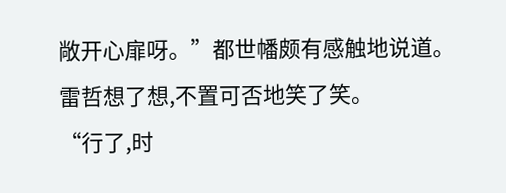敞开心扉呀。”都世幡颇有感触地说道。
雷哲想了想,不置可否地笑了笑。
“行了,时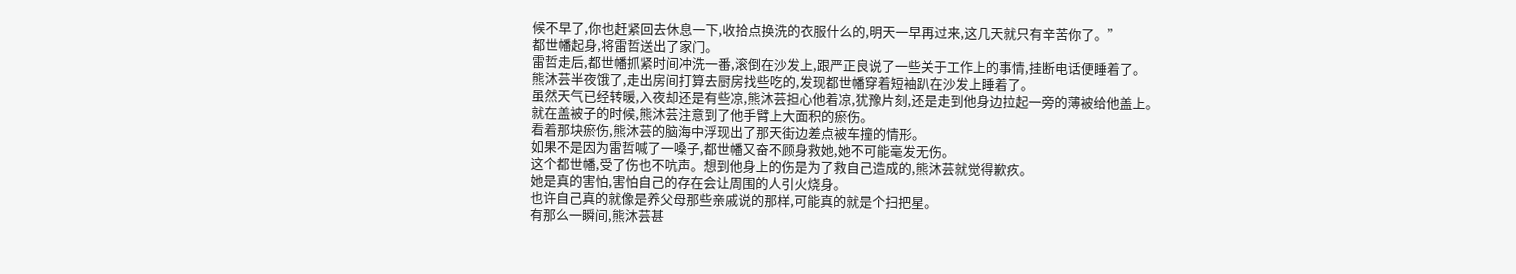候不早了,你也赶紧回去休息一下,收拾点换洗的衣服什么的,明天一早再过来,这几天就只有辛苦你了。”
都世幡起身,将雷哲送出了家门。
雷哲走后,都世幡抓紧时间冲洗一番,滚倒在沙发上,跟严正良说了一些关于工作上的事情,挂断电话便睡着了。
熊沐芸半夜饿了,走出房间打算去厨房找些吃的,发现都世幡穿着短袖趴在沙发上睡着了。
虽然天气已经转暖,入夜却还是有些凉,熊沐芸担心他着凉,犹豫片刻,还是走到他身边拉起一旁的薄被给他盖上。
就在盖被子的时候,熊沐芸注意到了他手臂上大面积的瘀伤。
看着那块瘀伤,熊沐芸的脑海中浮现出了那天街边差点被车撞的情形。
如果不是因为雷哲喊了一嗓子,都世幡又奋不顾身救她,她不可能毫发无伤。
这个都世幡,受了伤也不吭声。想到他身上的伤是为了救自己造成的,熊沐芸就觉得歉疚。
她是真的害怕,害怕自己的存在会让周围的人引火烧身。
也许自己真的就像是养父母那些亲戚说的那样,可能真的就是个扫把星。
有那么一瞬间,熊沐芸甚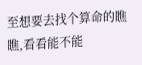至想要去找个算命的瞧瞧,看看能不能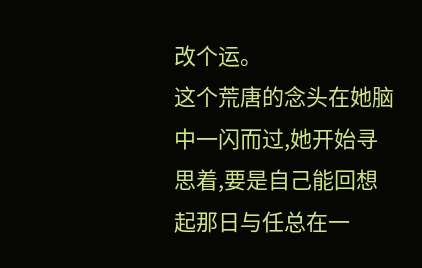改个运。
这个荒唐的念头在她脑中一闪而过,她开始寻思着,要是自己能回想起那日与任总在一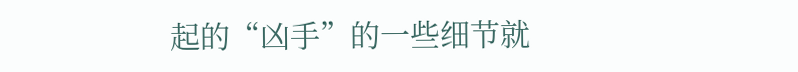起的“凶手”的一些细节就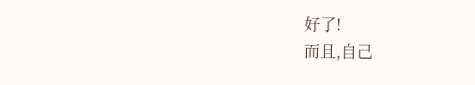好了!
而且,自己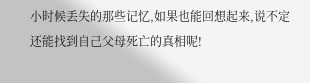小时候丢失的那些记忆,如果也能回想起来,说不定还能找到自己父母死亡的真相呢!